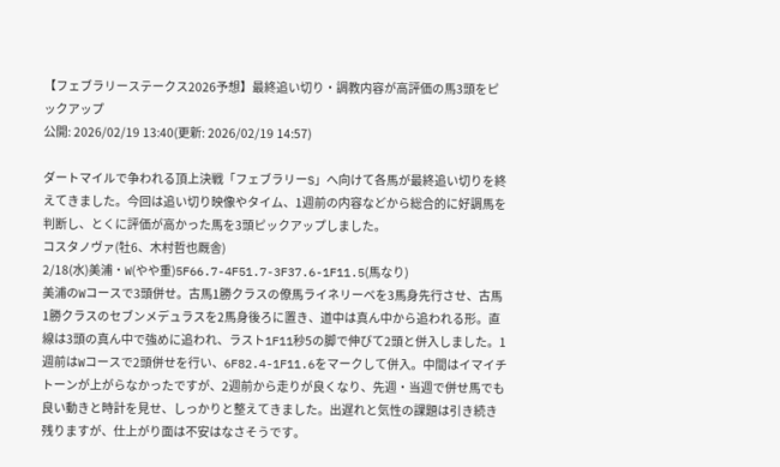【フェブラリーステークス2026予想】最終追い切り・調教内容が高評価の馬3頭をピックアップ
公開: 2026/02/19 13:40(更新: 2026/02/19 14:57)

ダートマイルで争われる頂上決戦「フェブラリーS」へ向けて各馬が最終追い切りを終えてきました。今回は追い切り映像やタイム、1週前の内容などから総合的に好調馬を判断し、とくに評価が高かった馬を3頭ピックアップしました。
コスタノヴァ(牡6、木村哲也厩舎)
2/18(水)美浦・W(やや重)5F66.7-4F51.7-3F37.6-1F11.5(馬なり)
美浦のWコースで3頭併せ。古馬1勝クラスの僚馬ライネリーベを3馬身先行させ、古馬1勝クラスのセブンメデュラスを2馬身後ろに置き、道中は真ん中から追われる形。直線は3頭の真ん中で強めに追われ、ラスト1F11秒5の脚で伸びて2頭と併入しました。1週前はWコースで2頭併せを行い、6F82.4-1F11.6をマークして併入。中間はイマイチトーンが上がらなかったですが、2週前から走りが良くなり、先週・当週で併せ馬でも良い動きと時計を見せ、しっかりと整えてきました。出遅れと気性の課題は引き続き残りますが、仕上がり面は不安はなさそうです。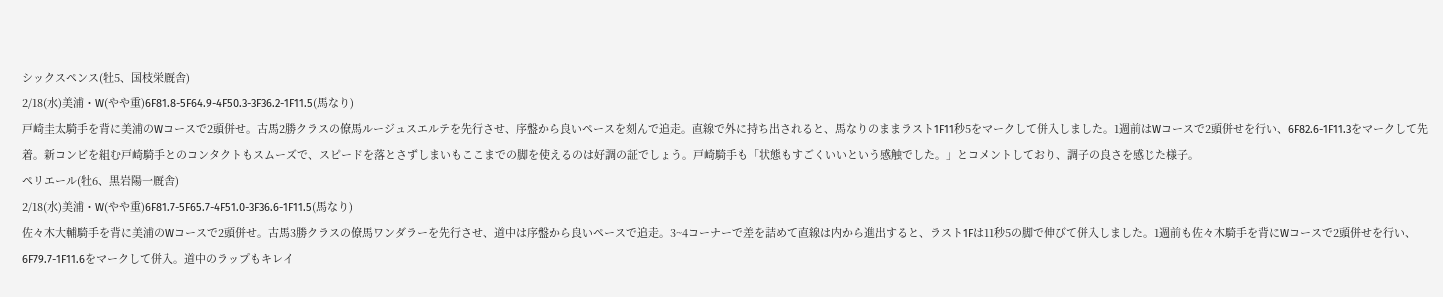シックスペンス(牡5、国枝栄厩舎)
2/18(水)美浦・W(やや重)6F81.8-5F64.9-4F50.3-3F36.2-1F11.5(馬なり)
戸崎圭太騎手を背に美浦のWコースで2頭併せ。古馬2勝クラスの僚馬ルージュスエルテを先行させ、序盤から良いペースを刻んで追走。直線で外に持ち出されると、馬なりのままラスト1F11秒5をマークして併入しました。1週前はWコースで2頭併せを行い、6F82.6-1F11.3をマークして先着。新コンビを組む戸崎騎手とのコンタクトもスムーズで、スピードを落とさずしまいもここまでの脚を使えるのは好調の証でしょう。戸崎騎手も「状態もすごくいいという感触でした。」とコメントしており、調子の良さを感じた様子。
ペリエール(牡6、黒岩陽一厩舎)
2/18(水)美浦・W(やや重)6F81.7-5F65.7-4F51.0-3F36.6-1F11.5(馬なり)
佐々木大輔騎手を背に美浦のWコースで2頭併せ。古馬3勝クラスの僚馬ワンダラーを先行させ、道中は序盤から良いペースで追走。3~4コーナーで差を詰めて直線は内から進出すると、ラスト1Fは11秒5の脚で伸びて併入しました。1週前も佐々木騎手を背にWコースで2頭併せを行い、6F79.7-1F11.6をマークして併入。道中のラップもキレイ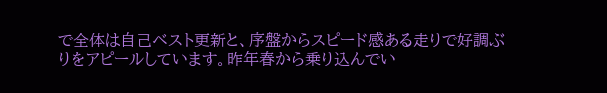で全体は自己ベスト更新と、序盤からスピード感ある走りで好調ぶりをアピールしています。昨年春から乗り込んでい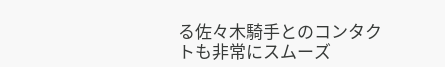る佐々木騎手とのコンタクトも非常にスムーズ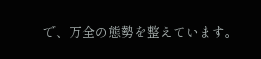で、万全の態勢を整えています。